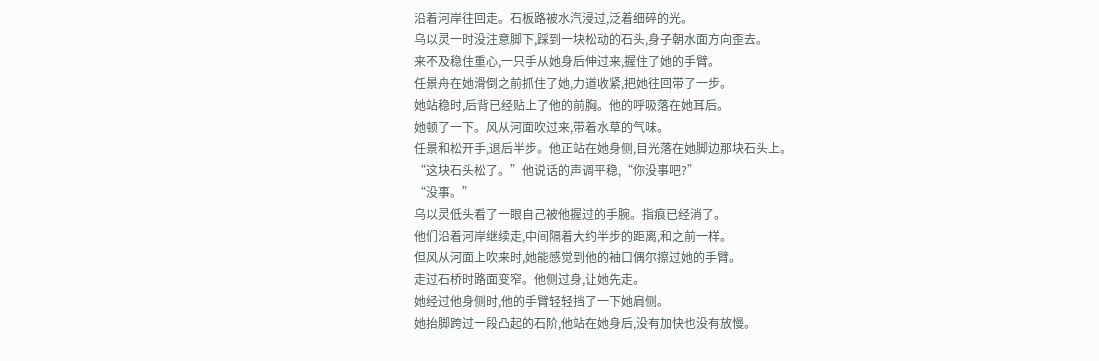沿着河岸往回走。石板路被水汽浸过,泛着细碎的光。
乌以灵一时没注意脚下,踩到一块松动的石头,身子朝水面方向歪去。
来不及稳住重心,一只手从她身后伸过来,握住了她的手臂。
任景舟在她滑倒之前抓住了她,力道收紧,把她往回带了一步。
她站稳时,后背已经贴上了他的前胸。他的呼吸落在她耳后。
她顿了一下。风从河面吹过来,带着水草的气味。
任景和松开手,退后半步。他正站在她身侧,目光落在她脚边那块石头上。
“这块石头松了。”他说话的声调平稳,“你没事吧?”
“没事。”
乌以灵低头看了一眼自己被他握过的手腕。指痕已经消了。
他们沿着河岸继续走,中间隔着大约半步的距离,和之前一样。
但风从河面上吹来时,她能感觉到他的袖口偶尔擦过她的手臂。
走过石桥时路面变窄。他侧过身,让她先走。
她经过他身侧时,他的手臂轻轻挡了一下她肩侧。
她抬脚跨过一段凸起的石阶,他站在她身后,没有加快也没有放慢。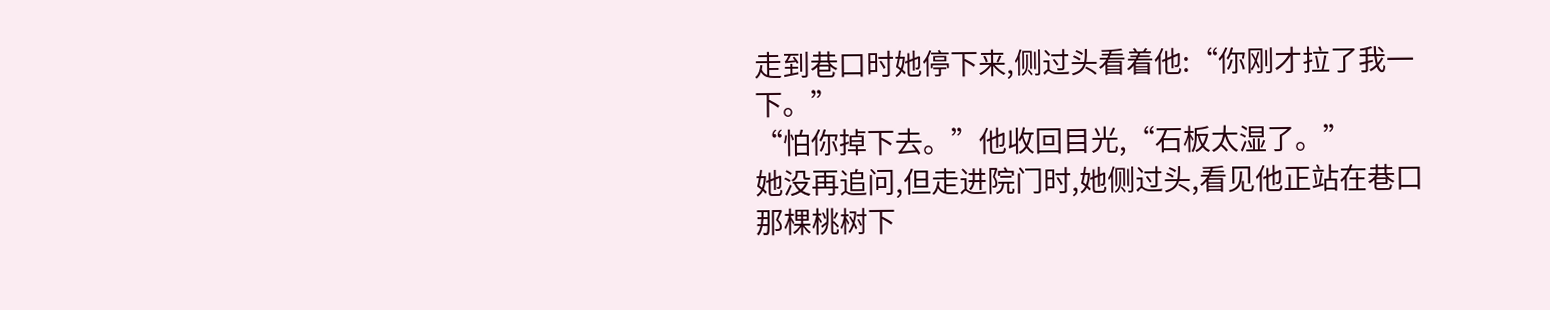走到巷口时她停下来,侧过头看着他:“你刚才拉了我一下。”
“怕你掉下去。”他收回目光,“石板太湿了。”
她没再追问,但走进院门时,她侧过头,看见他正站在巷口那棵桃树下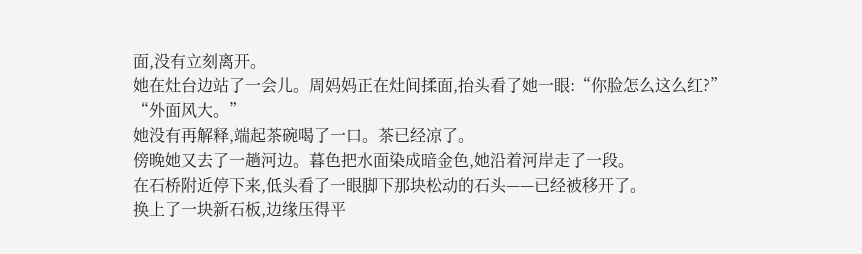面,没有立刻离开。
她在灶台边站了一会儿。周妈妈正在灶间揉面,抬头看了她一眼:“你脸怎么这么红?”
“外面风大。”
她没有再解释,端起茶碗喝了一口。茶已经凉了。
傍晚她又去了一趟河边。暮色把水面染成暗金色,她沿着河岸走了一段。
在石桥附近停下来,低头看了一眼脚下那块松动的石头——已经被移开了。
换上了一块新石板,边缘压得平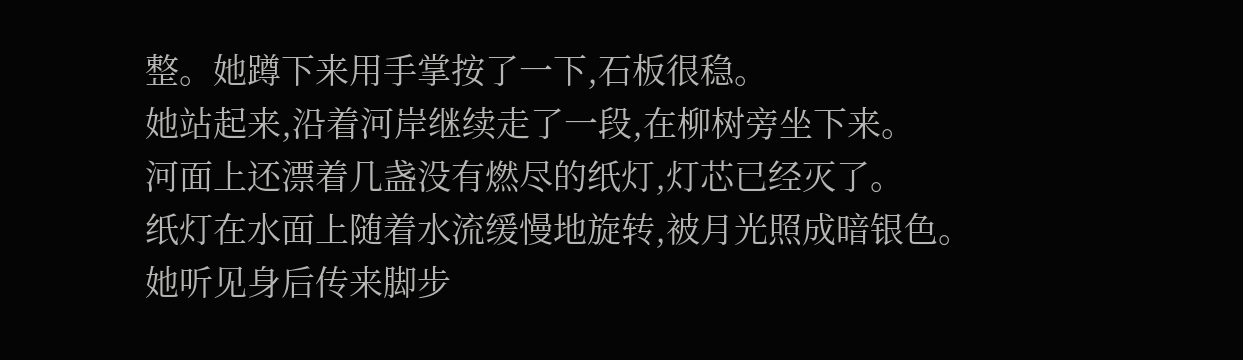整。她蹲下来用手掌按了一下,石板很稳。
她站起来,沿着河岸继续走了一段,在柳树旁坐下来。
河面上还漂着几盏没有燃尽的纸灯,灯芯已经灭了。
纸灯在水面上随着水流缓慢地旋转,被月光照成暗银色。
她听见身后传来脚步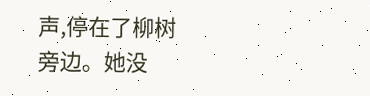声,停在了柳树旁边。她没